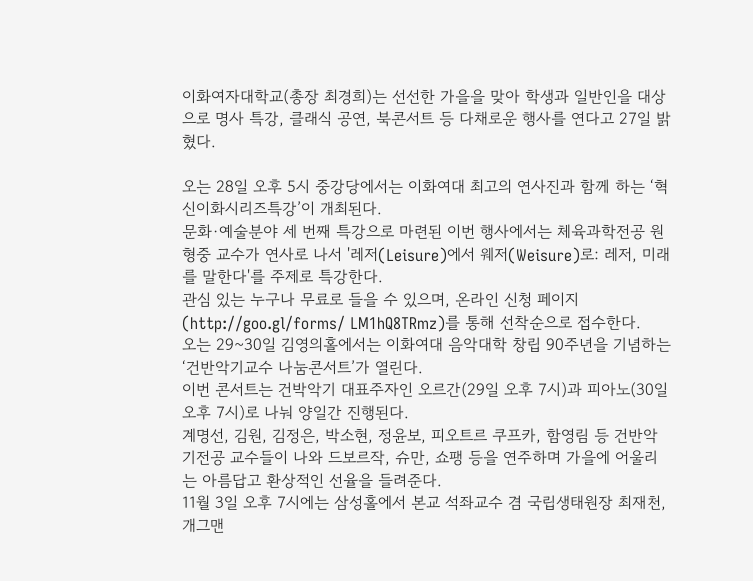이화여자대학교(총장 최경희)는 선선한 가을을 맞아 학생과 일반인을 대상으로 명사 특강, 클래식 공연, 북콘서트 등 다채로운 행사를 연다고 27일 밝혔다.

오는 28일 오후 5시 중강당에서는 이화여대 최고의 연사진과 함께 하는 ‘혁신이화시리즈특강’이 개최된다.
문화·예술분야 세 번째 특강으로 마련된 이번 행사에서는 체육과학전공 원형중 교수가 연사로 나서 '레저(Leisure)에서 웨저(Weisure)로: 레저, 미래를 말한다'를 주제로 특강한다.
관심 있는 누구나 무료로 들을 수 있으며, 온라인 신청 페이지(http://goo.gl/forms/ LM1hQ8TRmz)를 통해 선착순으로 접수한다.
오는 29~30일 김영의홀에서는 이화여대 음악대학 창립 90주년을 기념하는 ‘건반악기교수 나눔콘서트’가 열린다.
이번 콘서트는 건박악기 대표주자인 오르간(29일 오후 7시)과 피아노(30일 오후 7시)로 나눠 양일간 진행된다.
계명선, 김원, 김정은, 박소현, 정윤보, 피오트르 쿠프카, 함영림 등 건반악기전공 교수들이 나와 드보르작, 슈만, 쇼팽 등을 연주하며 가을에 어울리는 아름답고 환상적인 선율을 들려준다.
11월 3일 오후 7시에는 삼성홀에서 본교 석좌교수 겸 국립생태원장 최재천, 개그맨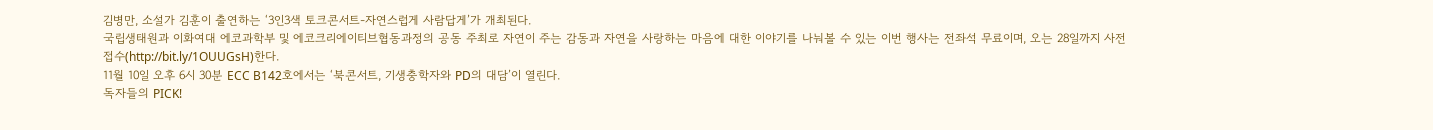김병만, 소설가 김훈이 출연하는 ‘3인3색 토크콘서트-자연스럽게 사람답게’가 개최된다.
국립생태원과 이화여대 에코과학부 및 에코크리에이티브협동과정의 공동 주최로 자연이 주는 감동과 자연을 사랑하는 마음에 대한 이야기를 나눠볼 수 있는 이번 행사는 전좌석 무료이며, 오는 28일까지 사전접수(http://bit.ly/1OUUGsH)한다.
11월 10일 오후 6시 30분 ECC B142호에서는 ‘북콘서트, 기생충학자와 PD의 대담’이 열린다.
독자들의 PICK!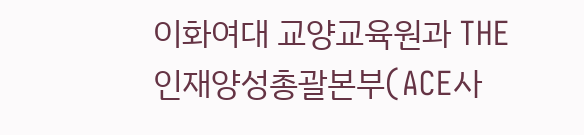이화여대 교양교육원과 THE인재양성총괄본부(ACE사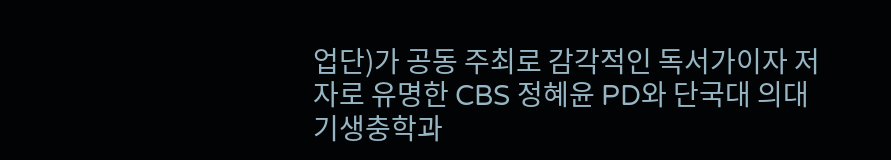업단)가 공동 주최로 감각적인 독서가이자 저자로 유명한 CBS 정혜윤 PD와 단국대 의대 기생충학과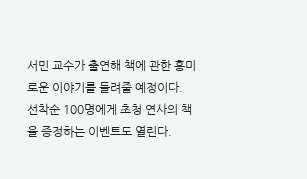서민 교수가 출연해 책에 관한 흥미로운 이야기를 들려줄 예정이다.
선착순 100명에게 초청 연사의 책을 증정하는 이벤트도 열린다.